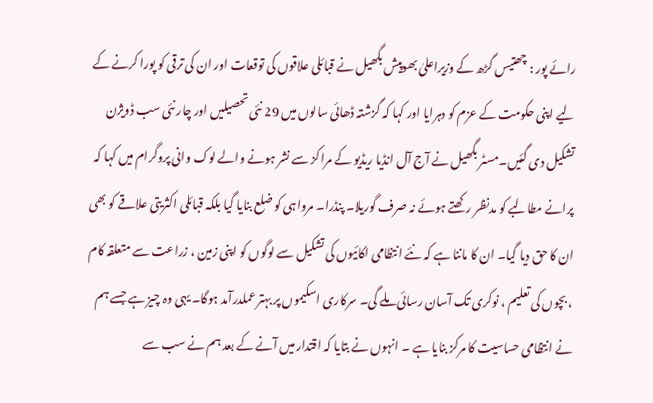رائے پور : چھتیس گڑھ کے وزیراعلیٰ بھوپیش بگھیل نے قبائلی علاقوں کی توقعات اور ان کی ترقی کو پورا کرنے کے لیے اپنی حکومت کے عزم کو دہرایا اور کہا کہ گزشتہ ڈھائی سالوں میں 29 نئی تحصیلیں اور چار نئی سب ڈویژن تشکیل دی گئیں۔مسٹر بگھیل نے آج آل انڈیا ریڈیو کے مراکز سے نشر ہونے والے لوک وانی پروگرام میں کہا کہ پرانے مطالبے کو مدنظر رکھتے ہوئے نہ صرف گوریلا۔ پنڈرا۔ مرواہی کو ضلع بنایا گیا بلکہ قبائلی اکثریتی علاقے کو بھی ان کا حق دیا گیا۔ ان کا ماننا ہے کہ نئے انتظامی اکائیوں کی تشکیل سے لوگوں کو اپنی زمین ، زراعت سے متعلقہ کام ، بچوں کی تعلیم ، نوکری تک آسان رسائی ملے گی۔ سرکاری اسکیموں پر بہتر عملدرآمد ہوگا۔ یہی وہ چیز ہے جسے ہم نے انتظامی حساسیت کا مرکز بنایا ہے ۔ انہوں نے بتایا کہ اقتدار میں آنے کے بعد ہم نے سب سے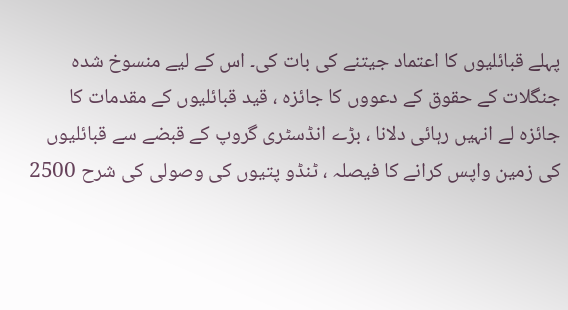پہلے قبائلیوں کا اعتماد جیتنے کی بات کی۔ اس کے لیے منسوخ شدہ جنگلات کے حقوق کے دعووں کا جائزہ ، قید قبائلیوں کے مقدمات کا جائزہ لے انہیں رہائی دلانا ، بڑے انڈسٹری گروپ کے قبضے سے قبائلیوں کی زمین واپس کرانے کا فیصلہ ، ٹنڈو پتیوں کی وصولی کی شرح 2500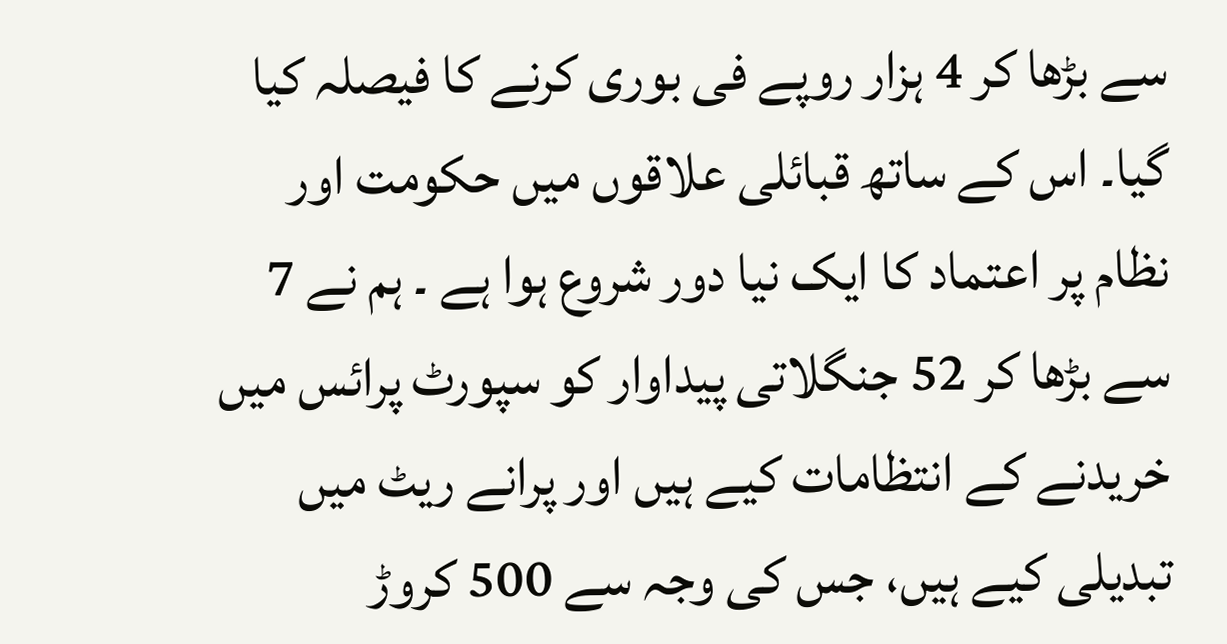سے بڑھا کر 4 ہزار روپے فی بوری کرنے کا فیصلہ کیا گیا۔ اس کے ساتھ قبائلی علاقوں میں حکومت اور نظام پر اعتماد کا ایک نیا دور شروع ہوا ہے ۔ ہم نے 7 سے بڑھا کر 52 جنگلاتی پیداوار کو سپورٹ پرائس میں خریدنے کے انتظامات کیے ہیں اور پرانے ریٹ میں تبدیلی کیے ہیں، جس کی وجہ سے 500 کروڑ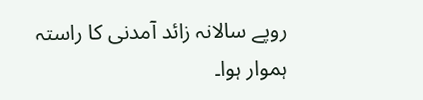روپے سالانہ زائد آمدنی کا راستہ ہموار ہوا۔